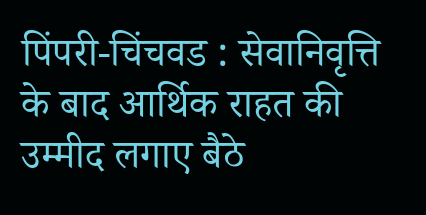पिंपरी-चिंचवड : सेवानिवृत्ति के बाद आर्थिक राहत की उम्मीद लगाए बैठे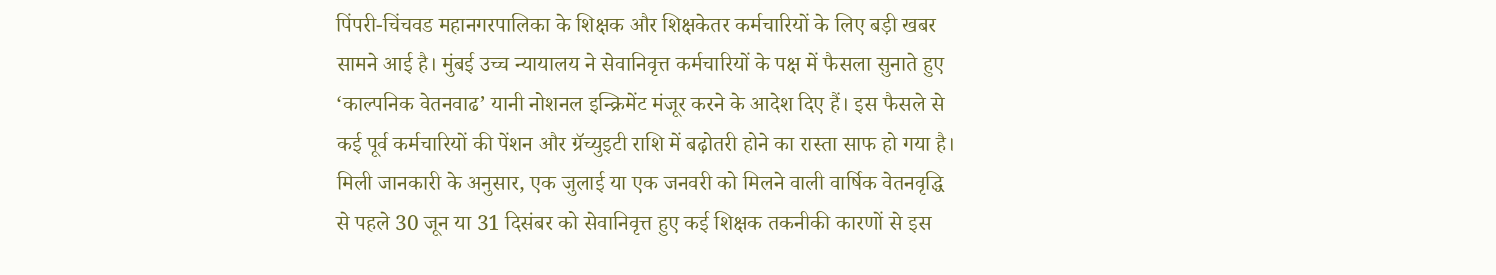पिंपरी-चिंचवड महानगरपालिका के शिक्षक और शिक्षकेतर कर्मचारियों के लिए बड़ी खबर सामने आई है। मुंबई उच्च न्यायालय ने सेवानिवृत्त कर्मचारियों के पक्ष में फैसला सुनाते हुए ‘काल्पनिक वेतनवाढ’ यानी नोशनल इन्क्रिमेंट मंजूर करने के आदेश दिए हैं। इस फैसले से कई पूर्व कर्मचारियों की पेंशन और ग्रॅच्युइटी राशि में बढ़ोतरी होने का रास्ता साफ हो गया है।
मिली जानकारी के अनुसार, एक जुलाई या एक जनवरी को मिलने वाली वार्षिक वेतनवृद्धि से पहले 30 जून या 31 दिसंबर को सेवानिवृत्त हुए कई शिक्षक तकनीकी कारणों से इस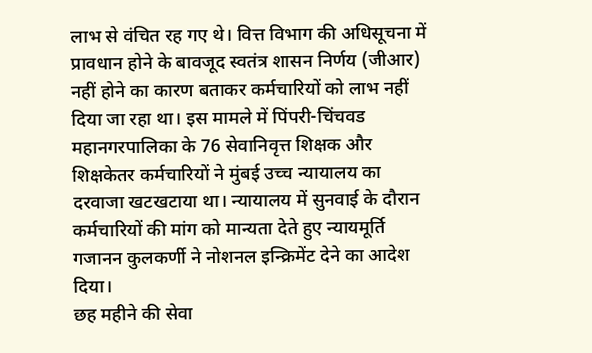लाभ से वंचित रह गए थे। वित्त विभाग की अधिसूचना में प्रावधान होने के बावजूद स्वतंत्र शासन निर्णय (जीआर) नहीं होने का कारण बताकर कर्मचारियों को लाभ नहीं दिया जा रहा था। इस मामले में पिंपरी-चिंचवड महानगरपालिका के 76 सेवानिवृत्त शिक्षक और शिक्षकेतर कर्मचारियों ने मुंबई उच्च न्यायालय का दरवाजा खटखटाया था। न्यायालय में सुनवाई के दौरान कर्मचारियों की मांग को मान्यता देते हुए न्यायमूर्ति गजानन कुलकर्णी ने नोशनल इन्क्रिमेंट देने का आदेश दिया।
छह महीने की सेवा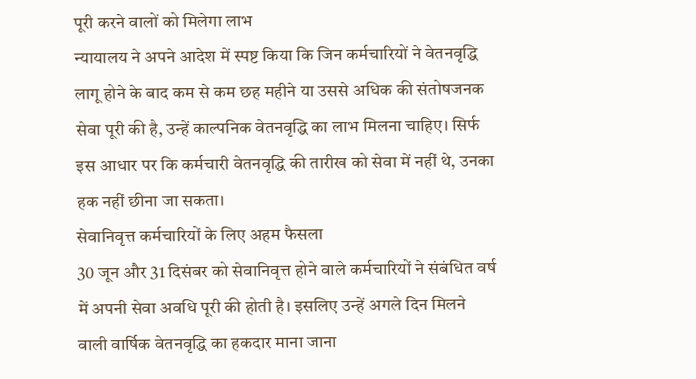पूरी करने वालों को मिलेगा लाभ
न्यायालय ने अपने आदेश में स्पष्ट किया कि जिन कर्मचारियों ने वेतनवृद्धि लागू होने के बाद कम से कम छह महीने या उससे अधिक की संतोषजनक सेवा पूरी की है, उन्हें काल्पनिक वेतनवृद्धि का लाभ मिलना चाहिए। सिर्फ इस आधार पर कि कर्मचारी वेतनवृद्धि की तारीख को सेवा में नहीं थे, उनका हक नहीं छीना जा सकता।
सेवानिवृत्त कर्मचारियों के लिए अहम फैसला
30 जून और 31 दिसंबर को सेवानिवृत्त होने वाले कर्मचारियों ने संबंधित वर्ष में अपनी सेवा अवधि पूरी की होती है। इसलिए उन्हें अगले दिन मिलने वाली वार्षिक वेतनवृद्धि का हकदार माना जाना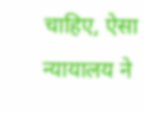चाहिए, ऐसा न्यायालय ने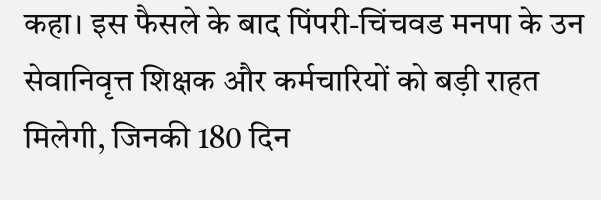कहा। इस फैसले के बाद पिंपरी-चिंचवड मनपा के उन सेवानिवृत्त शिक्षक और कर्मचारियों को बड़ी राहत मिलेगी, जिनकी 180 दिन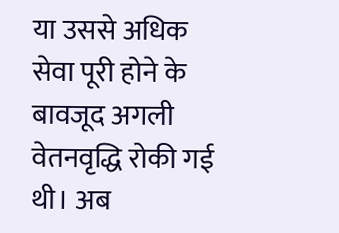या उससे अधिक सेवा पूरी होने के बावजूद अगली वेतनवृद्धि रोकी गई थी। अब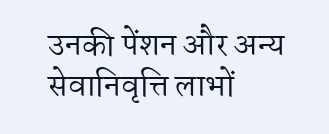उनकी पेंशन और अन्य सेवानिवृत्ति लाभों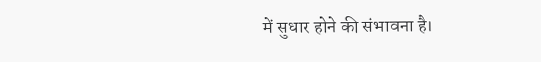में सुधार होने की संभावना है।